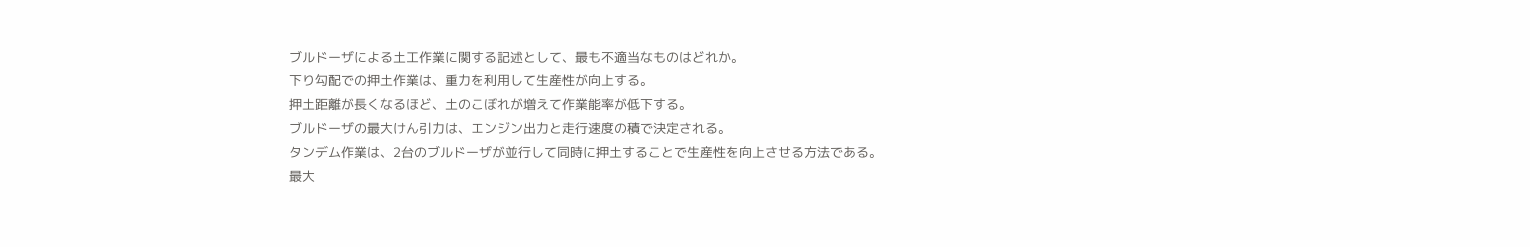ブルドーザによる土工作業に関する記述として、最も不適当なものはどれか。
下り勾配での押土作業は、重力を利用して生産性が向上する。
押土距離が長くなるほど、土のこぼれが増えて作業能率が低下する。
ブルドーザの最大けん引力は、エンジン出力と走行速度の積で決定される。
タンデム作業は、2台のブルドーザが並行して同時に押土することで生産性を向上させる方法である。
最大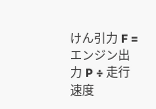けん引力 F = エンジン出力 P ÷ 走行速度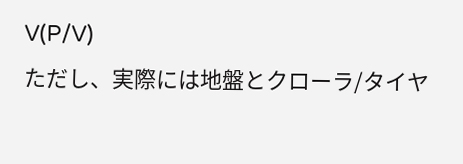V(P/V)
ただし、実際には地盤とクローラ/タイヤ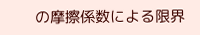の摩擦係数による限界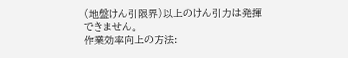(地盤けん引限界)以上のけん引力は発揮できません。
作業効率向上の方法: